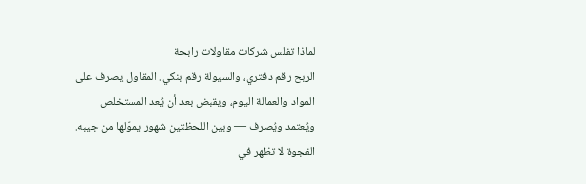لماذا تفلس شركات مقاولات رابحة
الربح رقم دفتري، والسيولة رقم بنكي. المقاول يصرف على المواد والعمالة اليوم، ويقبض بعد أن يُعد المستخلص ويُعتمد ويُصرف — وبين اللحظتين شهور يموّلها من جيبه.
الفجوة لا تظهر في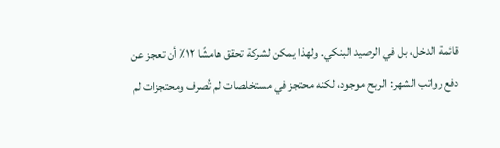قائمة الدخل، بل في الرصيد البنكي. ولهذا يمكن لشركة تحقق هامشًا ١٢٪ أن تعجز عن دفع رواتب الشهر: الربح موجود، لكنه محتجز في مستخلصات لم تُصرف ومحتجزات لم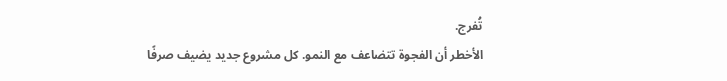تُفرج.
الأخطر أن الفجوة تتضاعف مع النمو. كل مشروع جديد يضيف صرفًا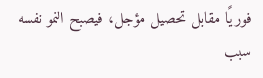فوريًا مقابل تحصيل مؤجل، فيصبح النمو نفسه سبب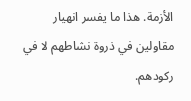الأزمة. هذا ما يفسر انهيار مقاولين في ذروة نشاطهم لا في ركودهم.